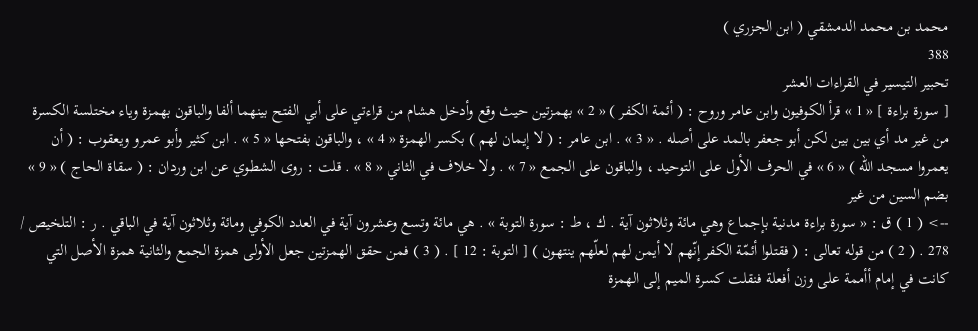محمد بن محمد الدمشقي ( ابن الجزري )
388
تحبير التيسير في القراءات العشر
[ سورة براءة ] « 1 » قرأ الكوفيون وابن عامر وروح : ( أئمة الكفر ) « 2 » بهمزتين حيث وقع وأدخل هشام من قراءتي على أبي الفتح بينهما ألفا والباقون بهمزة وياء مختلسة الكسرة من غير مد أي بين بين لكن أبو جعفر بالمد على أصله . « 3 » . ابن عامر : ( لا إيمان لهم ) بكسر الهمزة « 4 » ، والباقون بفتحها « 5 » . ابن كثير وأبو عمرو ويعقوب : ( أن يعمروا مسجد اللّه ) « 6 » في الحرف الأول على التوحيد ، والباقون على الجمع « 7 » . ولا خلاف في الثاني « 8 » . قلت : روى الشطوي عن ابن وردان : ( سقاة الحاج ) « 9 » بضم السين من غير
--> ( 1 ) ق : « سورة براءة مدنية بإجماع وهي مائة وثلاثون آية . ك ، ط : سورة التوبة » . هي مائة وتسع وعشرون آية في العدد الكوفي ومائة وثلاثون آية في الباقي . ر : التلخيص / 278 . ( 2 ) من قوله تعالى : ( فقتلوا أئمّة الكفر إنّهم لا أيمن لهم لعلّهم ينتهون ) [ التوبة : 12 ] . ( 3 ) فمن حقق الهمزتين جعل الأولى همزة الجمع والثانية همزة الأصل التي كانت في إمام أأممة على وزن أفعلة فنقلت كسرة الميم إلى الهمزة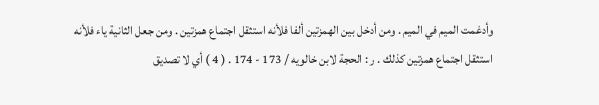وأدغمت الميم في الميم . ومن أدخل بين الهمزتين ألفا فلأنه استثقل اجتماع همزتين . ومن جعل الثانية ياء فلأنه استثقل اجتماع همزتين كذلك . ر : الحجة لابن خالويه / 173 - 174 . ( 4 ) أي لا تصديق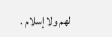لهم ولا إسلام .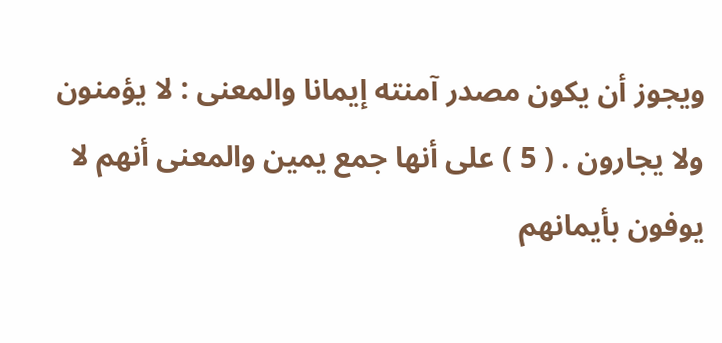ويجوز أن يكون مصدر آمنته إيمانا والمعنى : لا يؤمنون ولا يجارون . ( 5 ) على أنها جمع يمين والمعنى أنهم لا يوفون بأيمانهم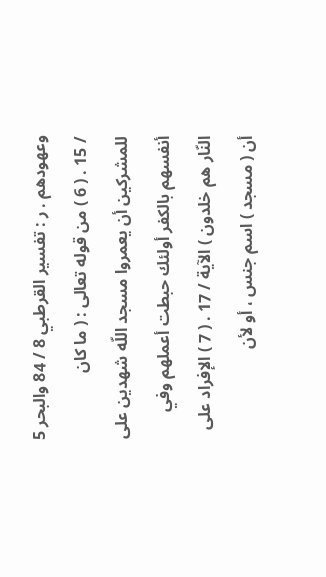وعهودهم . ر : تفسير القرطبي 8 / 84 والبحر 5 / 15 . ( 6 ) من قوله تعالى : ( ما كان للمشركين أن يعمروا مسجد اللّه شهدين على أنفسهم بالكفر أولئك حبطت أعملهم وفي النّار هم خلدون ) الآية / 17 . ( 7 ) الإفراد على أن ( مسجد ) اسم جنس ، أو لأن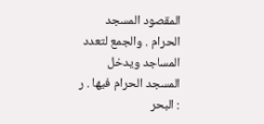المقصود المسجد الحرام . والجمع لتعدد المساجد ويدخل المسجد الحرام فيها . ر : البحر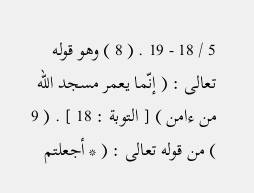5 / 18 - 19 . ( 8 ) وهو قوله تعالى : ( إنّما يعمر مسجد اللّه من ءامن ) [ التوبة : 18 ] . ( 9 ) من قوله تعالى : ( * أجعلتم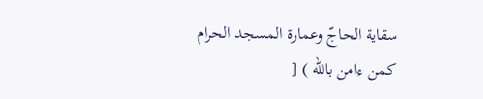سقاية الحاجّ وعمارة المسجد الحرام كمن ءامن باللّه ) [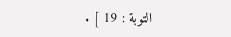التوبة : 19 ] .